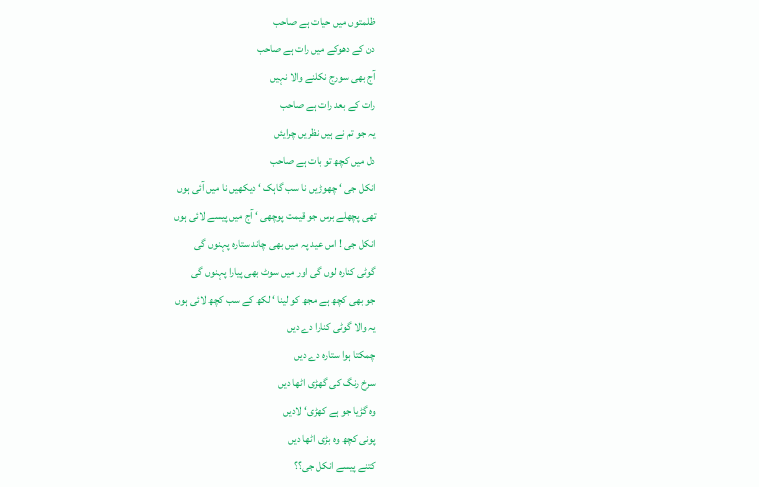ظلمتوں میں حیات ہے صاحب
دن کے دھوکے میں رات ہے صاحب
آج بھی سورج نکلنے والا نہیں
رات کے بعد رات ہے صاحب
یہ جو تم نے ہیں نظریں چرایئں
دل میں کچھ تو بات ہے صاحب
انکل جی ‘ چھوڑیں نا سب گاہک ‘ دیکھیں نا میں آئی ہوں
تھی پچھلے برس جو قیمت پوچھی ‘ آج میں پیسے لائی ہوں
انکل جی ! اس عید پہ میں بھی چاند ستارہ پہنوں گی
گوٹی کنارہ لوں گی اور میں سوٹ بھی پیارا پہنوں گی
جو بھی کچھ ہے مجھ کو لینا ‘ لکھ کے سب کچھ لائی ہوں
یہ والا گوٹی کنارا دے دیں
چمکتا ہوا ستارہ دے دیں
سرخ رنگ کی گھڑی اٹھا دیں
وہ گڑیا جو ہے کھڑی‘ لادیں
پونی کچھ وہ بڑی اٹھا دیں
کتنے پیسے انکل جی؟؟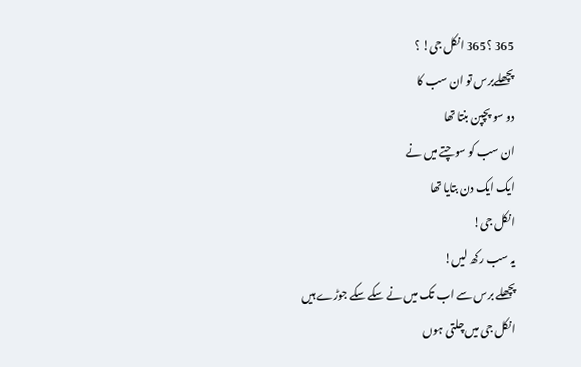365 ؟365 انکل جی! ؟
پچھلےبرس تو ان سب کا
دو سو پچپن بنتا تھا
ان سب کو سوچتے میں نے
ایک ایک دن بتایا تھا
انکل جی!
یہ سب رکھ لیں!
پچھلے برس سے اب تک میں نے سکے سکے جوڑے ہیں
انکل جی میں چلتی ہوں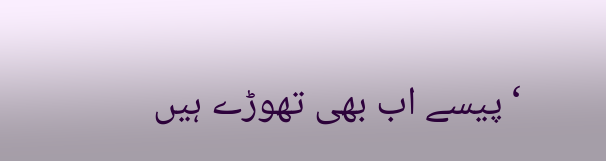‘ پیسے اب بھی تھوڑے ہیں